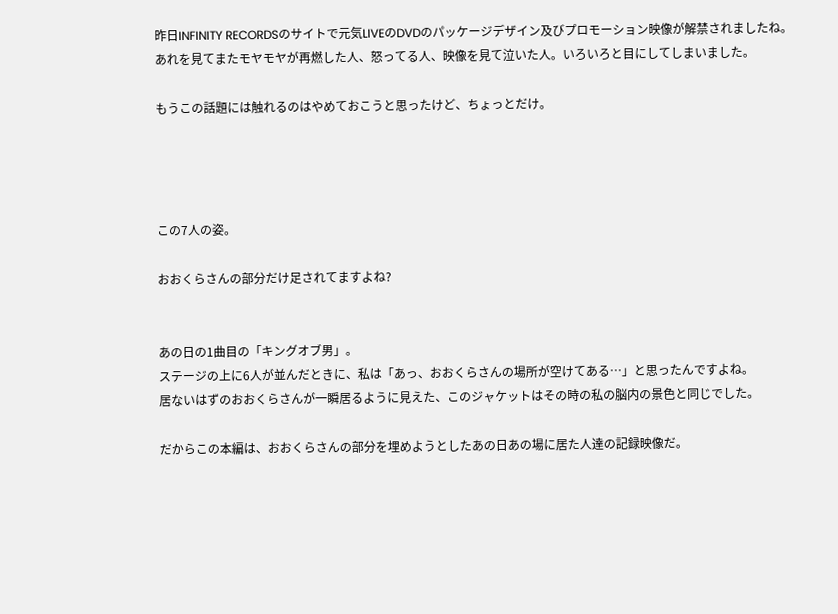昨日INFINITY RECORDSのサイトで元気LIVEのDVDのパッケージデザイン及びプロモーション映像が解禁されましたね。
あれを見てまたモヤモヤが再燃した人、怒ってる人、映像を見て泣いた人。いろいろと目にしてしまいました。

もうこの話題には触れるのはやめておこうと思ったけど、ちょっとだけ。




この7人の姿。

おおくらさんの部分だけ足されてますよね?


あの日の1曲目の「キングオブ男」。
ステージの上に6人が並んだときに、私は「あっ、おおくらさんの場所が空けてある…」と思ったんですよね。
居ないはずのおおくらさんが一瞬居るように見えた、このジャケットはその時の私の脳内の景色と同じでした。

だからこの本編は、おおくらさんの部分を埋めようとしたあの日あの場に居た人達の記録映像だ。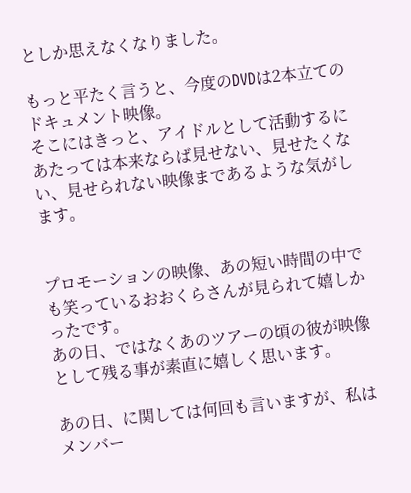としか思えなくなりました。

もっと平たく言うと、今度のDVDは2本立てのドキュメント映像。
そこにはきっと、アイドルとして活動するにあたっては本来ならば見せない、見せたくない、見せられない映像まであるような気がします。


プロモーションの映像、あの短い時間の中でも笑っているおおくらさんが見られて嬉しかったです。
あの日、ではなくあのツアーの頃の彼が映像として残る事が素直に嬉しく思います。

あの日、に関しては何回も言いますが、私はメンバー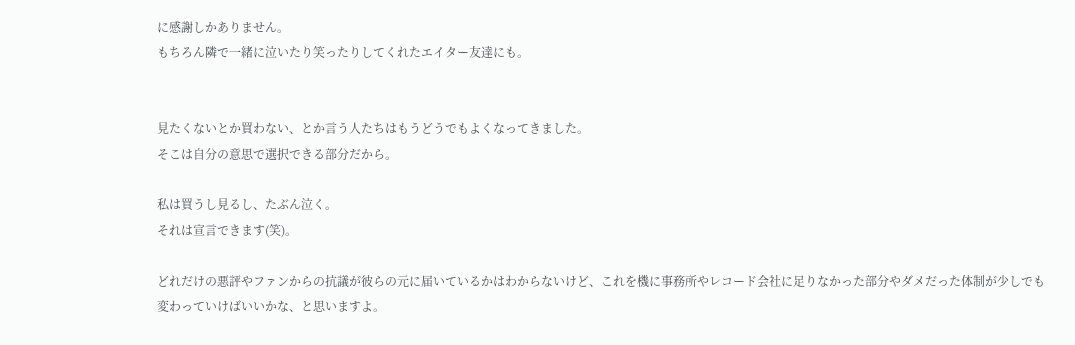に感謝しかありません。
もちろん隣で一緒に泣いたり笑ったりしてくれたエイター友達にも。


見たくないとか買わない、とか言う人たちはもうどうでもよくなってきました。
そこは自分の意思で選択できる部分だから。

私は買うし見るし、たぶん泣く。
それは宣言できます(笑)。

どれだけの悪評やファンからの抗議が彼らの元に届いているかはわからないけど、これを機に事務所やレコード会社に足りなかった部分やダメだった体制が少しでも変わっていけばいいかな、と思いますよ。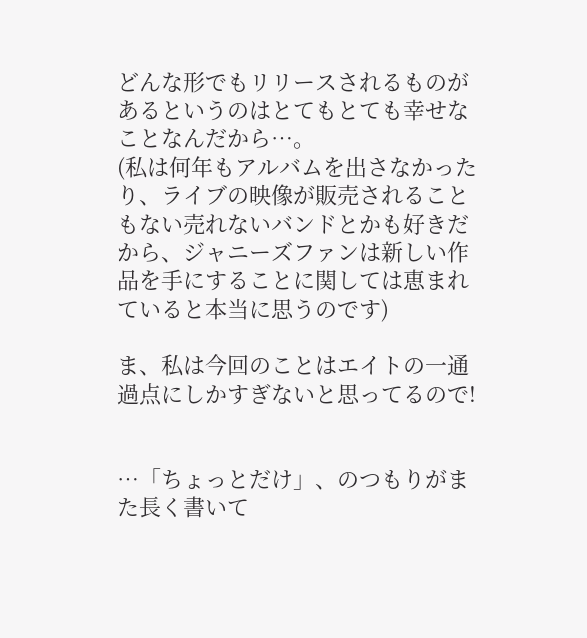どんな形でもリリースされるものがあるというのはとてもとても幸せなことなんだから…。
(私は何年もアルバムを出さなかったり、ライブの映像が販売されることもない売れないバンドとかも好きだから、ジャニーズファンは新しい作品を手にすることに関しては恵まれていると本当に思うのです)

ま、私は今回のことはエイトの一通過点にしかすぎないと思ってるので!


…「ちょっとだけ」、のつもりがまた長く書いて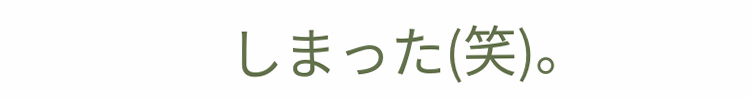しまった(笑)。